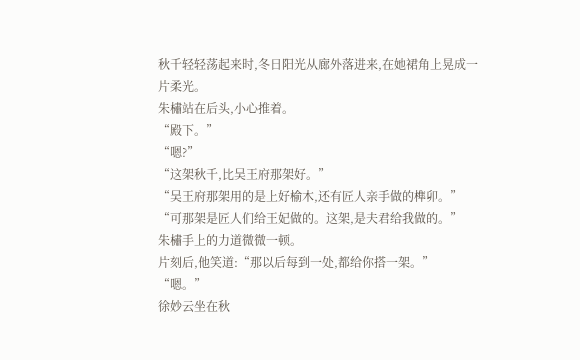秋千轻轻荡起来时,冬日阳光从廊外落进来,在她裙角上晃成一片柔光。
朱橚站在后头,小心推着。
“殿下。”
“嗯?”
“这架秋千,比吴王府那架好。”
“吴王府那架用的是上好榆木,还有匠人亲手做的榫卯。”
“可那架是匠人们给王妃做的。这架,是夫君给我做的。”
朱橚手上的力道微微一顿。
片刻后,他笑道:“那以后每到一处,都给你搭一架。”
“嗯。”
徐妙云坐在秋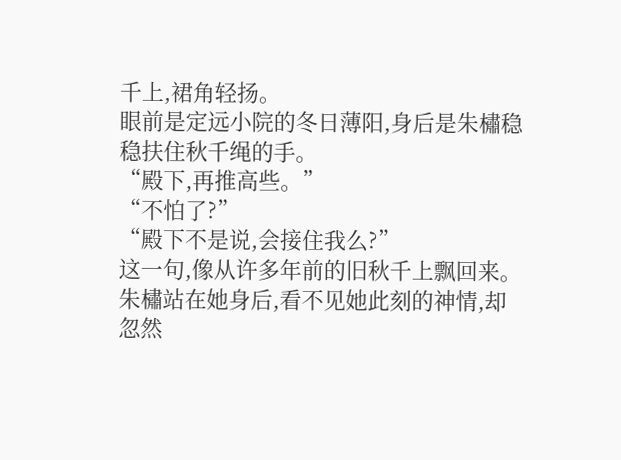千上,裙角轻扬。
眼前是定远小院的冬日薄阳,身后是朱橚稳稳扶住秋千绳的手。
“殿下,再推高些。”
“不怕了?”
“殿下不是说,会接住我么?”
这一句,像从许多年前的旧秋千上飘回来。
朱橚站在她身后,看不见她此刻的神情,却忽然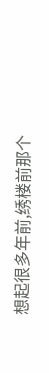想起很多年前,绣楼前那个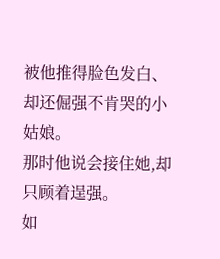被他推得脸色发白、却还倔强不肯哭的小姑娘。
那时他说会接住她,却只顾着逞强。
如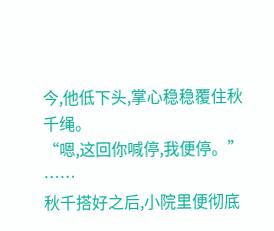今,他低下头,掌心稳稳覆住秋千绳。
“嗯,这回你喊停,我便停。”
……
秋千搭好之后,小院里便彻底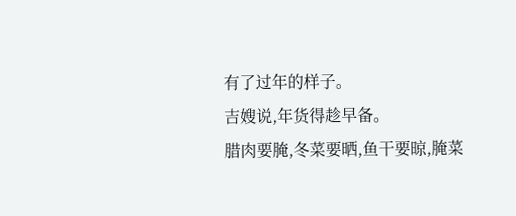有了过年的样子。
吉嫂说,年货得趁早备。
腊肉要腌,冬菜要晒,鱼干要晾,腌菜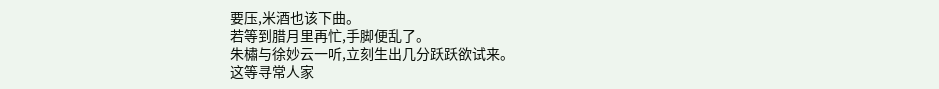要压,米酒也该下曲。
若等到腊月里再忙,手脚便乱了。
朱橚与徐妙云一听,立刻生出几分跃跃欲试来。
这等寻常人家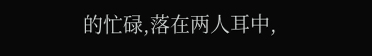的忙碌,落在两人耳中,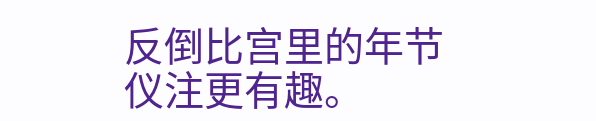反倒比宫里的年节仪注更有趣。